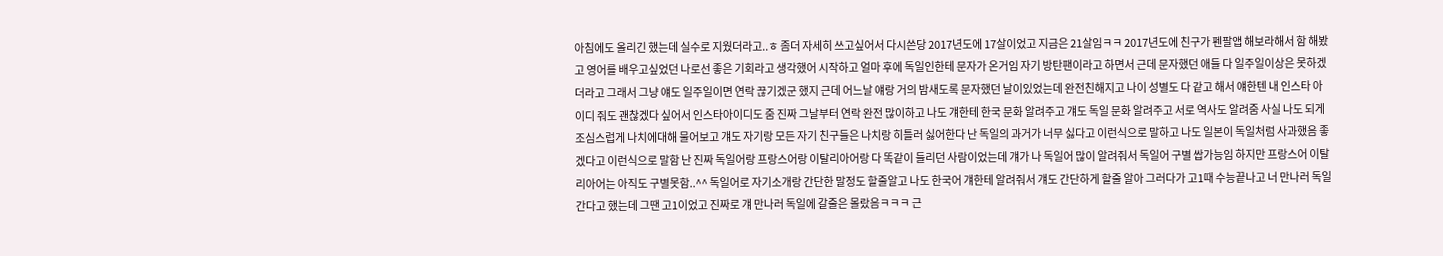아침에도 올리긴 했는데 실수로 지웠더라고..ㅎ 좀더 자세히 쓰고싶어서 다시쓴당 2017년도에 17살이었고 지금은 21살임ㅋㅋ 2017년도에 친구가 펜팔앱 해보라해서 함 해봤고 영어를 배우고싶었던 나로선 좋은 기회라고 생각했어 시작하고 얼마 후에 독일인한테 문자가 온거임 자기 방탄팬이라고 하면서 근데 문자했던 애들 다 일주일이상은 못하겠더라고 그래서 그냥 얘도 일주일이면 연락 끊기겠군 했지 근데 어느날 얘랑 거의 밤새도록 문자했던 날이있었는데 완전친해지고 나이 성별도 다 같고 해서 얘한텐 내 인스타 아이디 줘도 괜찮겠다 싶어서 인스타아이디도 줌 진짜 그날부터 연락 완전 많이하고 나도 걔한테 한국 문화 알려주고 걔도 독일 문화 알려주고 서로 역사도 알려줌 사실 나도 되게 조심스럽게 나치에대해 물어보고 걔도 자기랑 모든 자기 친구들은 나치랑 히틀러 싫어한다 난 독일의 과거가 너무 싫다고 이런식으로 말하고 나도 일본이 독일처럼 사과했음 좋겠다고 이런식으로 말함 난 진짜 독일어랑 프랑스어랑 이탈리아어랑 다 똑같이 들리던 사람이었는데 걔가 나 독일어 많이 알려줘서 독일어 구별 쌉가능임 하지만 프랑스어 이탈리아어는 아직도 구별못함..^^ 독일어로 자기소개랑 간단한 말정도 할줄알고 나도 한국어 걔한테 알려줘서 걔도 간단하게 할줄 알아 그러다가 고1때 수능끝나고 너 만나러 독일간다고 했는데 그땐 고1이었고 진짜로 걔 만나러 독일에 갈줄은 몰랐음ㅋㅋㅋ 근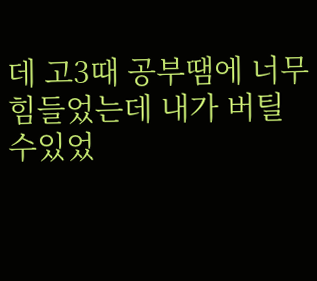데 고3때 공부땜에 너무 힘들었는데 내가 버틸수있었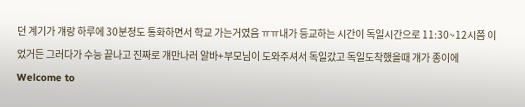던 계기가 걔랑 하루에 30분정도 통화하면서 학교 가는거였음 ㅠㅠ내가 등교하는 시간이 독일시간으로 11:30~12시쯤 이었거든 그러다가 수능 끝나고 진짜로 걔만나러 알바+부모님이 도와주셔서 독일갔고 독일도착했을때 걔가 종이에 Welcome to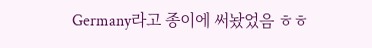Germany라고 종이에 써놨었음 ㅎㅎ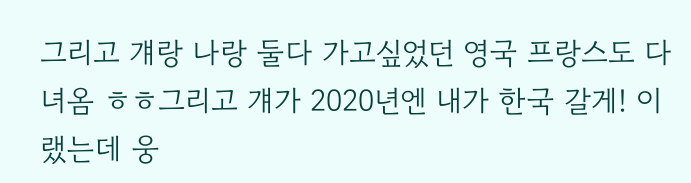그리고 걔랑 나랑 둘다 가고싶었던 영국 프랑스도 다녀옴 ㅎㅎ그리고 걔가 2020년엔 내가 한국 갈게! 이랬는데 웅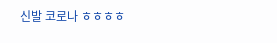신발 코로나 ㅎㅎㅎㅎ